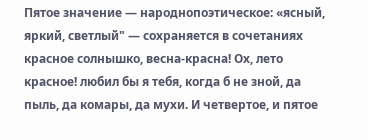Пятое значение — народнопоэтическое: «ясный, яркий, светлый" — сохраняется в сочетаниях красное солнышко, весна-красна! Ох, лето красное! любил бы я тебя, когда б не зной, да пыль, да комары, да мухи. И четвертое, и пятое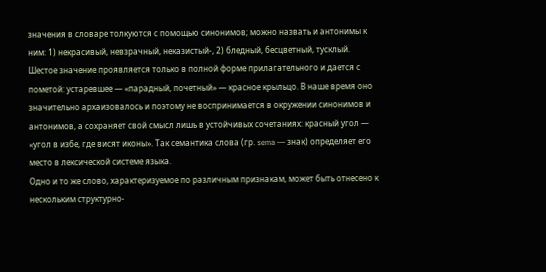значения в словаре толкуются с помощью синонимов; можно назвать и антонимы к ним: 1) некрасивый, невзрачный, неказистый-, 2) бледный, бесцветный, тусклый.
Шестое значение проявляется только в полной форме прилагательного и дается с пометой: устаревшее — «парадный, почетный» — красное крыльцо. В наше время оно значительно архаизовалось и поэтому не воспринимается в окружении синонимов и антонимов, а сохраняет свой смысл лишь в устойчивых сочетаниях: красный угол — «угол в избе, где висят иконы». Так семантика слова (гр. sema — знак) определяет его место в лексической системе языка.
Одно и то же слово, характеризуемое по различным признакам, может быть отнесено к нескольким структурно-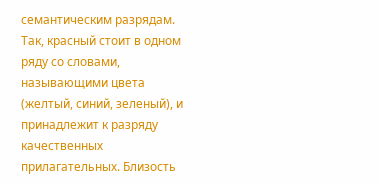семантическим разрядам. Так, красный стоит в одном ряду со словами, называющими цвета (желтый, синий, зеленый), и принадлежит к разряду качественных прилагательных. Близость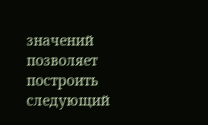значений позволяет построить следующий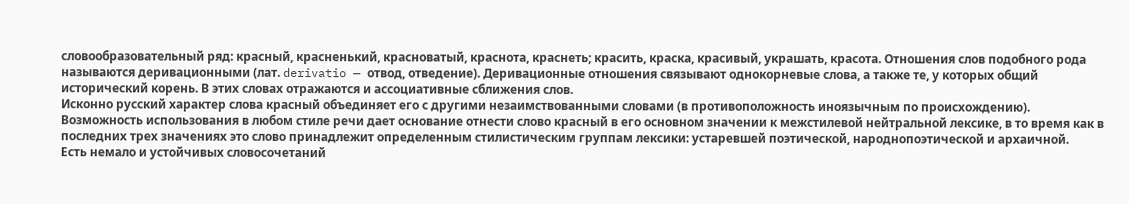словообразовательный ряд: красный, красненький, красноватый, краснота, краснеть; красить, краска, красивый, украшать, красота. Отношения слов подобного рода называются деривационными (лат. derivatio — отвод, отведение). Деривационные отношения связывают однокорневые слова, а также те, у которых общий исторический корень. В этих словах отражаются и ассоциативные сближения слов.
Исконно русский характер слова красный объединяет его с другими незаимствованными словами (в противоположность иноязычным по происхождению). Возможность использования в любом стиле речи дает основание отнести слово красный в его основном значении к межстилевой нейтральной лексике, в то время как в последних трех значениях это слово принадлежит определенным стилистическим группам лексики: устаревшей поэтической, народнопоэтической и архаичной.
Есть немало и устойчивых словосочетаний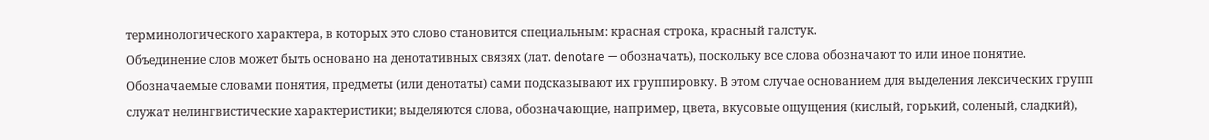терминологического характера, в которых это слово становится специальным: красная строка, красный галстук.
Объединение слов может быть основано на денотативных связях (лат. denotare — обозначать), поскольку все слова обозначают то или иное понятие. Обозначаемые словами понятия, предметы (или денотаты) сами подсказывают их группировку. В этом случае основанием для выделения лексических групп служат нелингвистические характеристики; выделяются слова, обозначающие, например, цвета, вкусовые ощущения (кислый, горький, соленый, сладкий),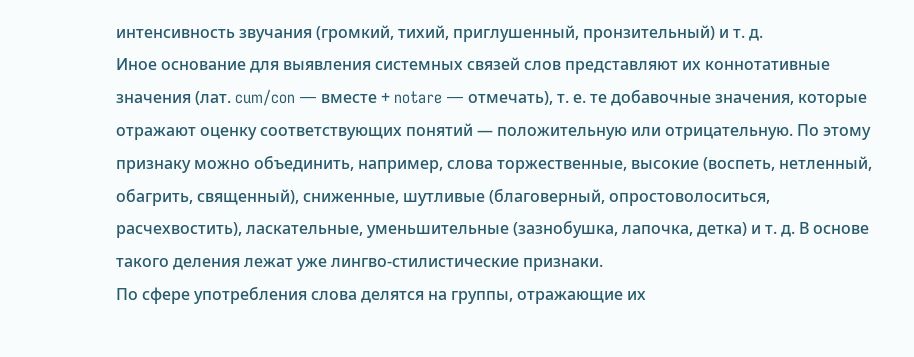интенсивность звучания (громкий, тихий, приглушенный, пронзительный) и т. д.
Иное основание для выявления системных связей слов представляют их коннотативные значения (лат. cum/con — вместе + notare — отмечать), т. е. те добавочные значения, которые отражают оценку соответствующих понятий — положительную или отрицательную. По этому признаку можно объединить, например, слова торжественные, высокие (воспеть, нетленный, обагрить, священный), сниженные, шутливые (благоверный, опростоволоситься, расчехвостить), ласкательные, уменьшительные (зазнобушка, лапочка, детка) и т. д. В основе такого деления лежат уже лингво-стилистические признаки.
По сфере употребления слова делятся на группы, отражающие их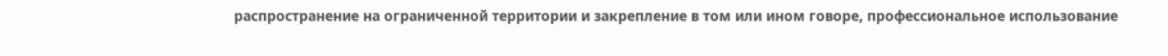распространение на ограниченной территории и закрепление в том или ином говоре, профессиональное использование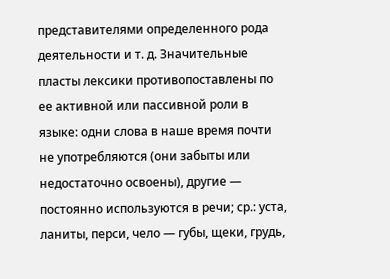представителями определенного рода деятельности и т. д. Значительные пласты лексики противопоставлены по ее активной или пассивной роли в языке: одни слова в наше время почти не употребляются (они забыты или недостаточно освоены), другие — постоянно используются в речи; ср.: уста, ланиты, перси, чело — губы, щеки, грудь,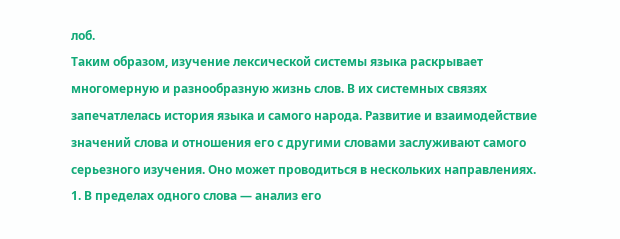лоб.
Таким образом, изучение лексической системы языка раскрывает многомерную и разнообразную жизнь слов. В их системных связях запечатлелась история языка и самого народа. Развитие и взаимодействие значений слова и отношения его с другими словами заслуживают самого серьезного изучения. Оно может проводиться в нескольких направлениях.
1. В пределах одного слова — анализ его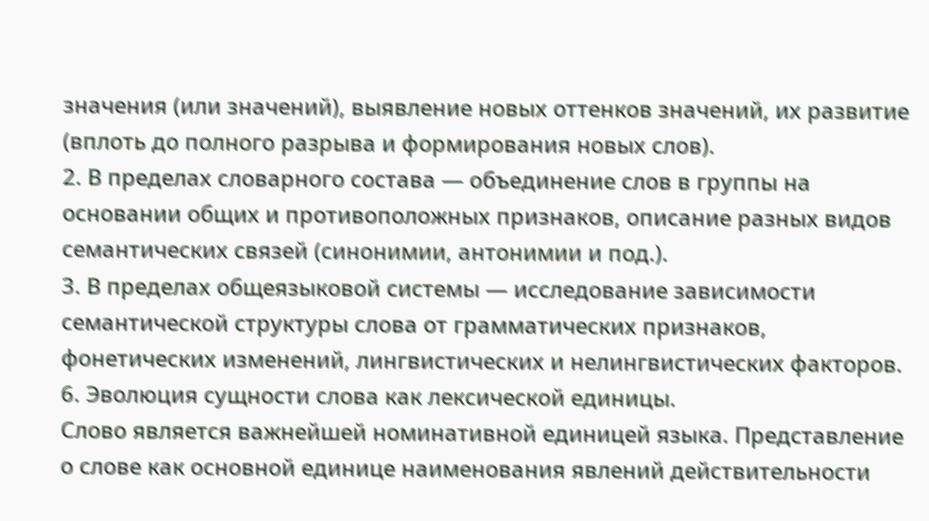значения (или значений), выявление новых оттенков значений, их развитие (вплоть до полного разрыва и формирования новых слов).
2. В пределах словарного состава — объединение слов в группы на основании общих и противоположных признаков, описание разных видов семантических связей (синонимии, антонимии и под.).
3. В пределах общеязыковой системы — исследование зависимости семантической структуры слова от грамматических признаков, фонетических изменений, лингвистических и нелингвистических факторов.
6. Эволюция сущности слова как лексической единицы.
Слово является важнейшей номинативной единицей языка. Представление о слове как основной единице наименования явлений действительности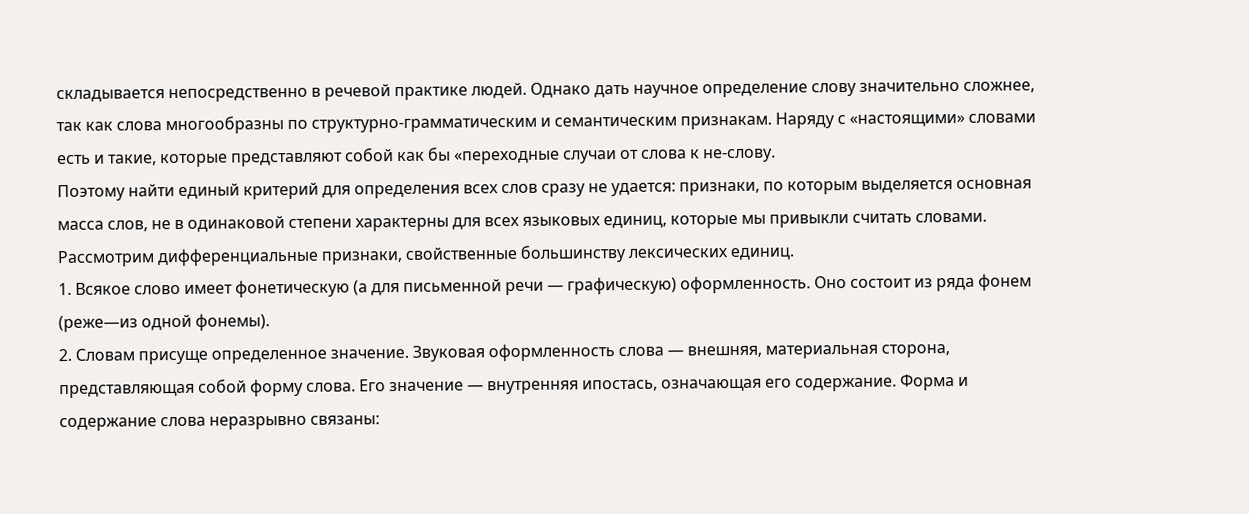складывается непосредственно в речевой практике людей. Однако дать научное определение слову значительно сложнее, так как слова многообразны по структурно-грамматическим и семантическим признакам. Наряду с «настоящими» словами есть и такие, которые представляют собой как бы «переходные случаи от слова к не-слову.
Поэтому найти единый критерий для определения всех слов сразу не удается: признаки, по которым выделяется основная масса слов, не в одинаковой степени характерны для всех языковых единиц, которые мы привыкли считать словами.
Рассмотрим дифференциальные признаки, свойственные большинству лексических единиц.
1. Всякое слово имеет фонетическую (а для письменной речи — графическую) оформленность. Оно состоит из ряда фонем (реже—из одной фонемы).
2. Словам присуще определенное значение. Звуковая оформленность слова — внешняя, материальная сторона, представляющая собой форму слова. Его значение — внутренняя ипостась, означающая его содержание. Форма и содержание слова неразрывно связаны: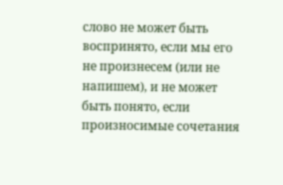слово не может быть воспринято, если мы его не произнесем (или не напишем), и не может быть понято, если произносимые сочетания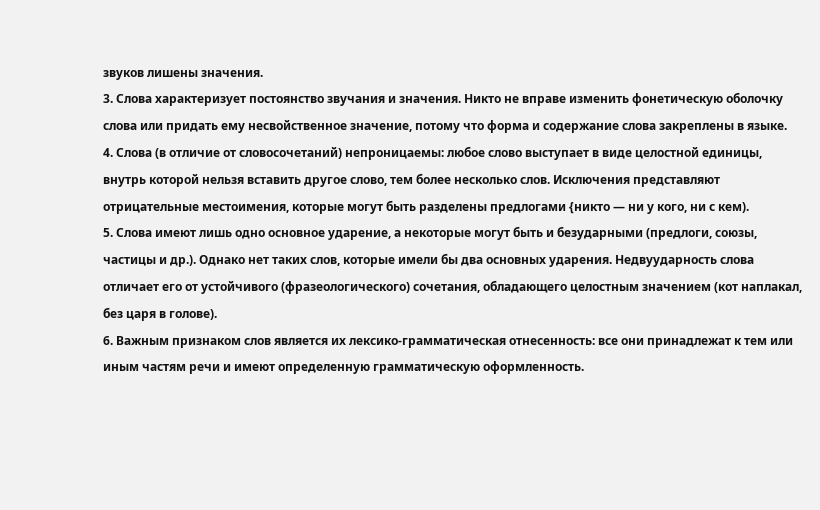звуков лишены значения.
3. Слова характеризует постоянство звучания и значения. Никто не вправе изменить фонетическую оболочку слова или придать ему несвойственное значение, потому что форма и содержание слова закреплены в языке.
4. Слова (в отличие от словосочетаний) непроницаемы: любое слово выступает в виде целостной единицы, внутрь которой нельзя вставить другое слово, тем более несколько слов. Исключения представляют отрицательные местоимения, которые могут быть разделены предлогами {никто — ни у кого, ни с кем).
5. Слова имеют лишь одно основное ударение, а некоторые могут быть и безударными (предлоги, союзы, частицы и др.). Однако нет таких слов, которые имели бы два основных ударения. Недвуударность слова отличает его от устойчивого (фразеологического) сочетания, обладающего целостным значением (кот наплакал, без царя в голове).
6. Важным признаком слов является их лексико-грамматическая отнесенность: все они принадлежат к тем или иным частям речи и имеют определенную грамматическую оформленность.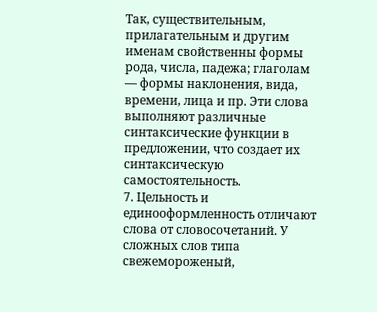Так, существительным, прилагательным и другим именам свойственны формы рода, числа, падежа; глаголам — формы наклонения, вида, времени, лица и пр. Эти слова выполняют различные синтаксические функции в предложении, что создает их синтаксическую самостоятельность.
7. Цельность и единооформленность отличают слова от словосочетаний. У сложных слов типа свежемороженый,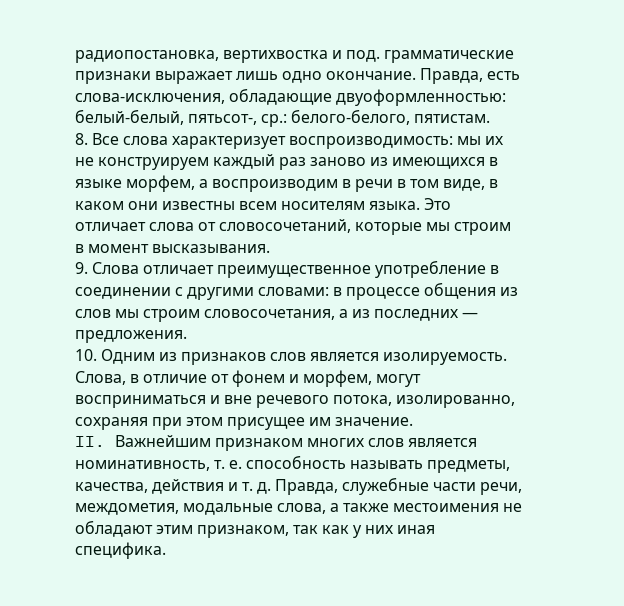радиопостановка, вертихвостка и под. грамматические признаки выражает лишь одно окончание. Правда, есть слова-исключения, обладающие двуоформленностью: белый-белый, пятьсот-, ср.: белого-белого, пятистам.
8. Все слова характеризует воспроизводимость: мы их не конструируем каждый раз заново из имеющихся в языке морфем, а воспроизводим в речи в том виде, в каком они известны всем носителям языка. Это отличает слова от словосочетаний, которые мы строим в момент высказывания.
9. Слова отличает преимущественное употребление в соединении с другими словами: в процессе общения из слов мы строим словосочетания, а из последних — предложения.
10. Одним из признаков слов является изолируемость.
Слова, в отличие от фонем и морфем, могут восприниматься и вне речевого потока, изолированно, сохраняя при этом присущее им значение.
II. Важнейшим признаком многих слов является номинативность, т. е. способность называть предметы, качества, действия и т. д. Правда, служебные части речи, междометия, модальные слова, а также местоимения не обладают этим признаком, так как у них иная специфика.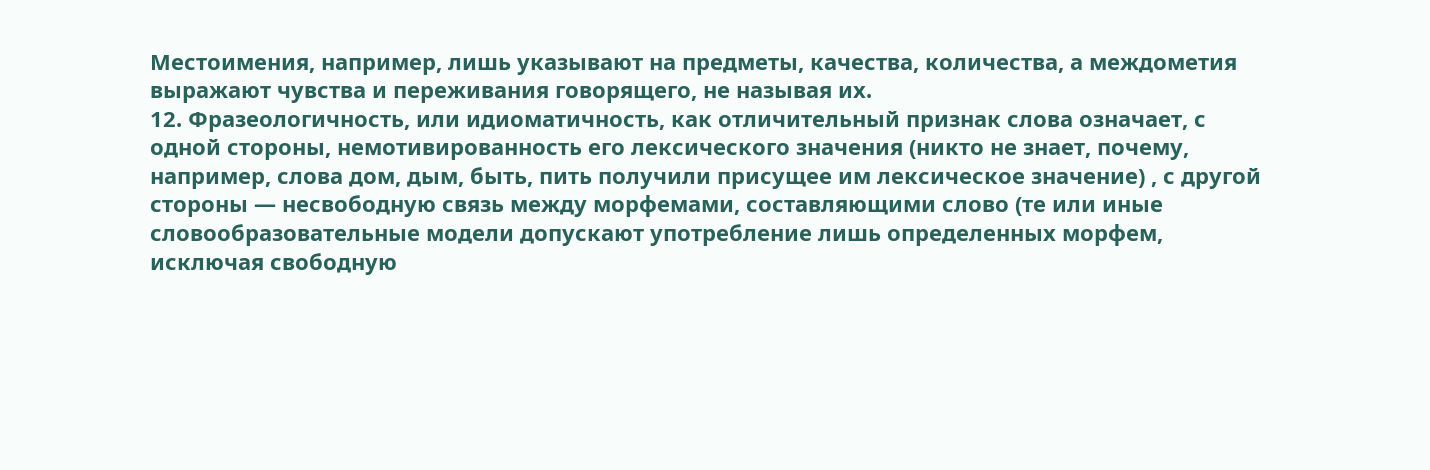Местоимения, например, лишь указывают на предметы, качества, количества, а междометия выражают чувства и переживания говорящего, не называя их.
12. Фразеологичность, или идиоматичность, как отличительный признак слова означает, с одной стороны, немотивированность его лексического значения (никто не знает, почему, например, слова дом, дым, быть, пить получили присущее им лексическое значение) , с другой стороны — несвободную связь между морфемами, составляющими слово (те или иные словообразовательные модели допускают употребление лишь определенных морфем, исключая свободную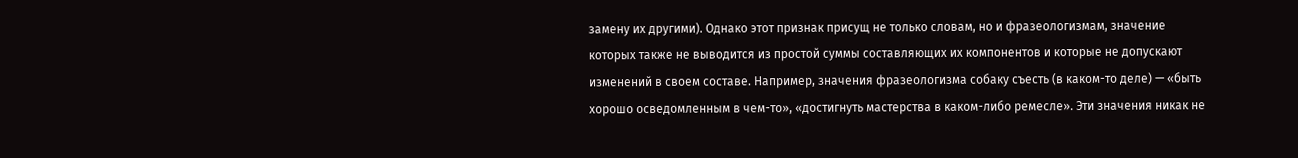замену их другими). Однако этот признак присущ не только словам, но и фразеологизмам, значение которых также не выводится из простой суммы составляющих их компонентов и которые не допускают изменений в своем составе. Например, значения фразеологизма собаку съесть (в каком-то деле) — «быть хорошо осведомленным в чем-то», «достигнуть мастерства в каком-либо ремесле». Эти значения никак не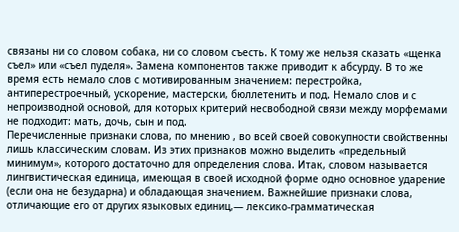связаны ни со словом собака, ни со словом съесть. К тому же нельзя сказать «щенка съел» или «съел пуделя». Замена компонентов также приводит к абсурду. В то же время есть немало слов с мотивированным значением: перестройка, антиперестроечный, ускорение, мастерски, бюллетенить и под. Немало слов и с непроизводной основой, для которых критерий несвободной связи между морфемами не подходит: мать, дочь, сын и под.
Перечисленные признаки слова, по мнению , во всей своей совокупности свойственны лишь классическим словам. Из этих признаков можно выделить «предельный минимум», которого достаточно для определения слова. Итак, словом называется лингвистическая единица, имеющая в своей исходной форме одно основное ударение (если она не безударна) и обладающая значением. Важнейшие признаки слова, отличающие его от других языковых единиц,— лексико-грамматическая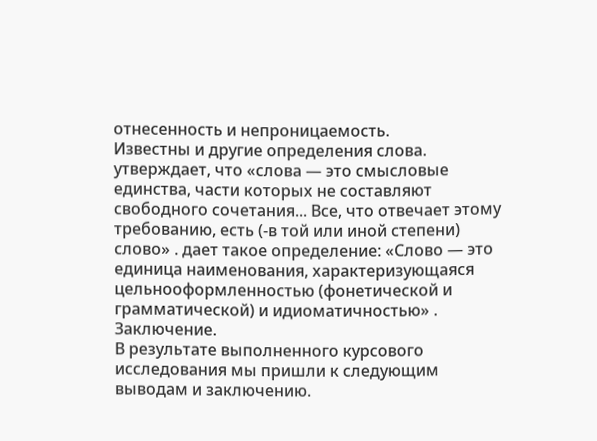отнесенность и непроницаемость.
Известны и другие определения слова. утверждает, что «слова — это смысловые единства, части которых не составляют свободного сочетания... Все, что отвечает этому требованию, есть (-в той или иной степени) слово» . дает такое определение: «Слово — это единица наименования, характеризующаяся цельнооформленностью (фонетической и грамматической) и идиоматичностью» .
Заключение.
В результате выполненного курсового исследования мы пришли к следующим выводам и заключению.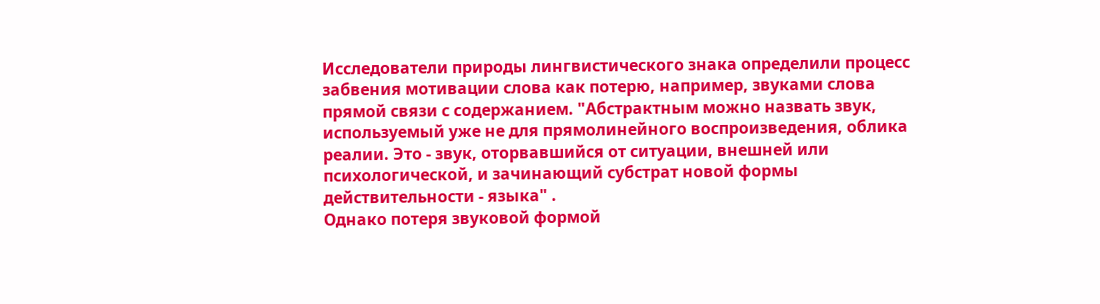Исследователи природы лингвистического знака определили процесс забвения мотивации слова как потерю, например, звуками слова прямой связи с содержанием. "Абстрактным можно назвать звук, используемый уже не для прямолинейного воспроизведения, облика реалии. Это - звук, оторвавшийся от ситуации, внешней или психологической, и зачинающий субстрат новой формы действительности - языка" .
Однако потеря звуковой формой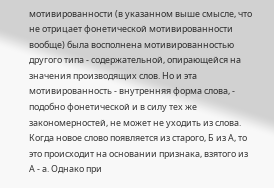мотивированности (в указанном выше смысле, что не отрицает фонетической мотивированности вообще) была восполнена мотивированностью другого типа - содержательной, опирающейся на значения производящих слов. Но и эта мотивированность - внутренняя форма слова, - подобно фонетической и в силу тех же закономерностей, не может не уходить из слова. Когда новое слово появляется из старого, Б из А, то это происходит на основании признака, взятого из А - а. Однако при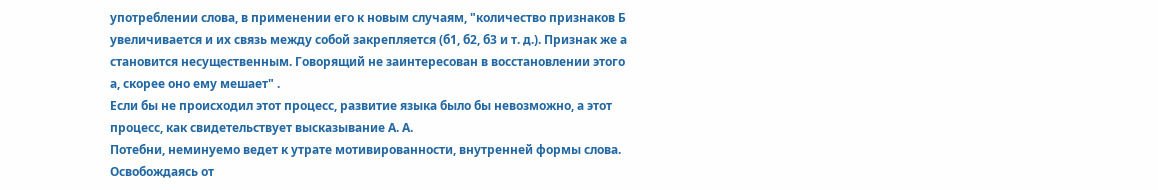употреблении слова, в применении его к новым случаям, "количество признаков Б увеличивается и их связь между собой закрепляется (б1, б2, б3 и т. д.). Признак же а становится несущественным. Говорящий не заинтересован в восстановлении этого а, скорее оно ему мешает" .
Если бы не происходил этот процесс, развитие языка было бы невозможно, а этот процесс, как свидетельствует высказывание А. А.
Потебни, неминуемо ведет к утрате мотивированности, внутренней формы слова.
Освобождаясь от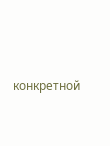конкретной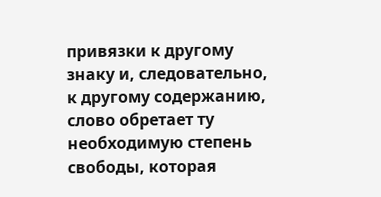привязки к другому знаку и, следовательно, к другому содержанию, слово обретает ту необходимую степень свободы, которая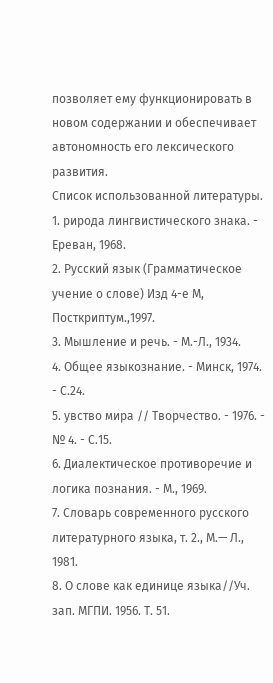позволяет ему функционировать в новом содержании и обеспечивает автономность его лексического развития.
Список использованной литературы.
1. рирода лингвистического знака. - Ереван, 1968.
2. Русский язык (Грамматическое учение о слове) Изд 4-е М, Посткриптум.,1997.
3. Мышление и речь. - М.-Л., 1934.
4. Общее языкознание. - Минск, 1974. - С.24.
5. увство мира // Творчество. - 1976. - № 4. - С.15.
6. Диалектическое противоречие и логика познания. - М., 1969.
7. Словарь современного русского литературного языка, т. 2., М.— Л., 1981.
8. О слове как единице языка//Уч. зап. МГПИ. 1956. Т. 51.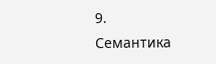9. Семантика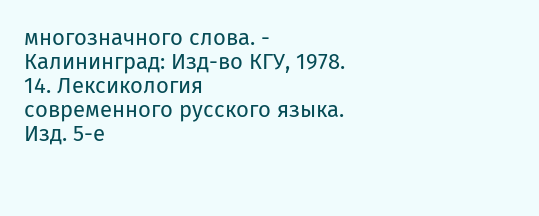многозначного слова. - Калининград: Изд-во КГУ, 1978.
14. Лексикология современного русского языка. Изд. 5-е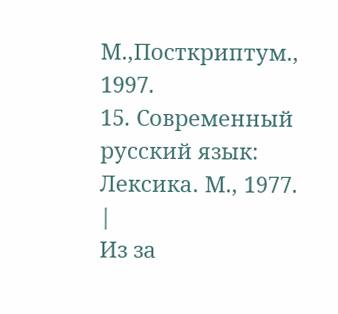М.,Посткриптум., 1997.
15. Современный русский язык: Лексика. М., 1977.
|
Из за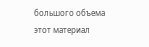большого объема этот материал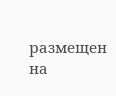размещен на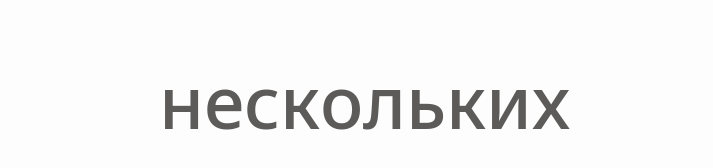нескольких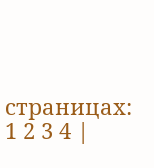страницах:
1 2 3 4 |